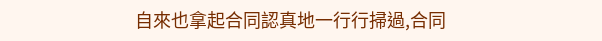自來也拿起合同認真地一行行掃過,合同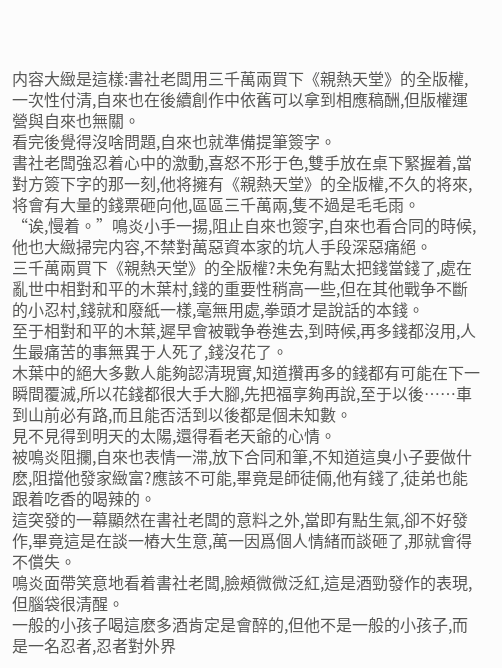内容大緻是這樣:書社老闆用三千萬兩買下《親熱天堂》的全版權,一次性付清,自來也在後續創作中依舊可以拿到相應稿酬,但版權運營與自來也無關。
看完後覺得沒啥問題,自來也就準備提筆簽字。
書社老闆強忍着心中的激動,喜怒不形于色,雙手放在桌下緊握着,當對方簽下字的那一刻,他将擁有《親熱天堂》的全版權,不久的将來,将會有大量的錢票砸向他,區區三千萬兩,隻不過是毛毛雨。
“诶,慢着。”鳴炎小手一揚,阻止自來也簽字,自來也看合同的時候,他也大緻掃完内容,不禁對萬惡資本家的坑人手段深惡痛絕。
三千萬兩買下《親熱天堂》的全版權?未免有點太把錢當錢了,處在亂世中相對和平的木葉村,錢的重要性稍高一些,但在其他戰争不斷的小忍村,錢就和廢紙一樣,毫無用處,拳頭才是說話的本錢。
至于相對和平的木葉,遲早會被戰争卷進去,到時候,再多錢都沒用,人生最痛苦的事無異于人死了,錢沒花了。
木葉中的絕大多數人能夠認清現實,知道攢再多的錢都有可能在下一瞬間覆滅,所以花錢都很大手大腳,先把福享夠再說,至于以後……車到山前必有路,而且能否活到以後都是個未知數。
見不見得到明天的太陽,還得看老天爺的心情。
被鳴炎阻攔,自來也表情一滞,放下合同和筆,不知道這臭小子要做什麽,阻擋他發家緻富?應該不可能,畢竟是師徒倆,他有錢了,徒弟也能跟着吃香的喝辣的。
這突發的一幕顯然在書社老闆的意料之外,當即有點生氣,卻不好發作,畢竟這是在談一樁大生意,萬一因爲個人情緒而談砸了,那就會得不償失。
鳴炎面帶笑意地看着書社老闆,臉頰微微泛紅,這是酒勁發作的表現,但腦袋很清醒。
一般的小孩子喝這麽多酒肯定是會醉的,但他不是一般的小孩子,而是一名忍者,忍者對外界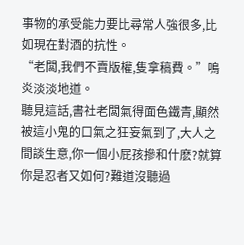事物的承受能力要比尋常人強很多,比如現在對酒的抗性。
“老闆,我們不賣版權,隻拿稿費。”鳴炎淡淡地道。
聽見這話,書社老闆氣得面色鐵青,顯然被這小鬼的口氣之狂妄氣到了,大人之間談生意,你一個小屁孩摻和什麽?就算你是忍者又如何?難道沒聽過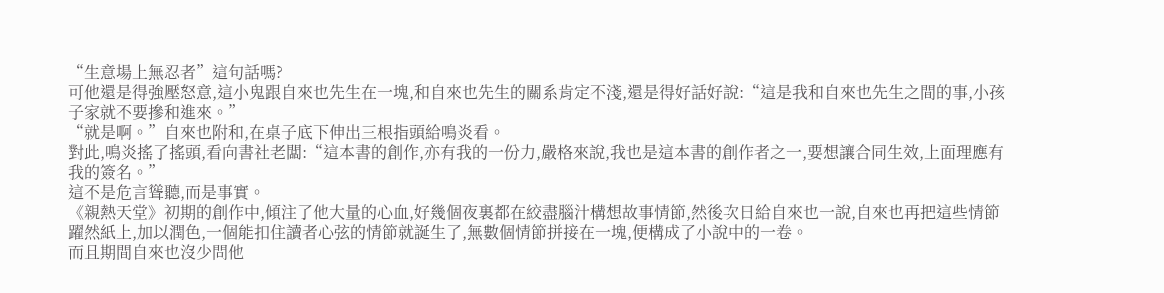“生意場上無忍者”這句話嗎?
可他還是得強壓怒意,這小鬼跟自來也先生在一塊,和自來也先生的關系肯定不淺,還是得好話好說:“這是我和自來也先生之間的事,小孩子家就不要摻和進來。”
“就是啊。”自來也附和,在桌子底下伸出三根指頭給鳴炎看。
對此,鳴炎搖了搖頭,看向書社老闆:“這本書的創作,亦有我的一份力,嚴格來說,我也是這本書的創作者之一,要想讓合同生效,上面理應有我的簽名。”
這不是危言聳聽,而是事實。
《親熱天堂》初期的創作中,傾注了他大量的心血,好幾個夜裏都在絞盡腦汁構想故事情節,然後次日給自來也一說,自來也再把這些情節躍然紙上,加以潤色,一個能扣住讀者心弦的情節就誕生了,無數個情節拼接在一塊,便構成了小說中的一卷。
而且期間自來也沒少問他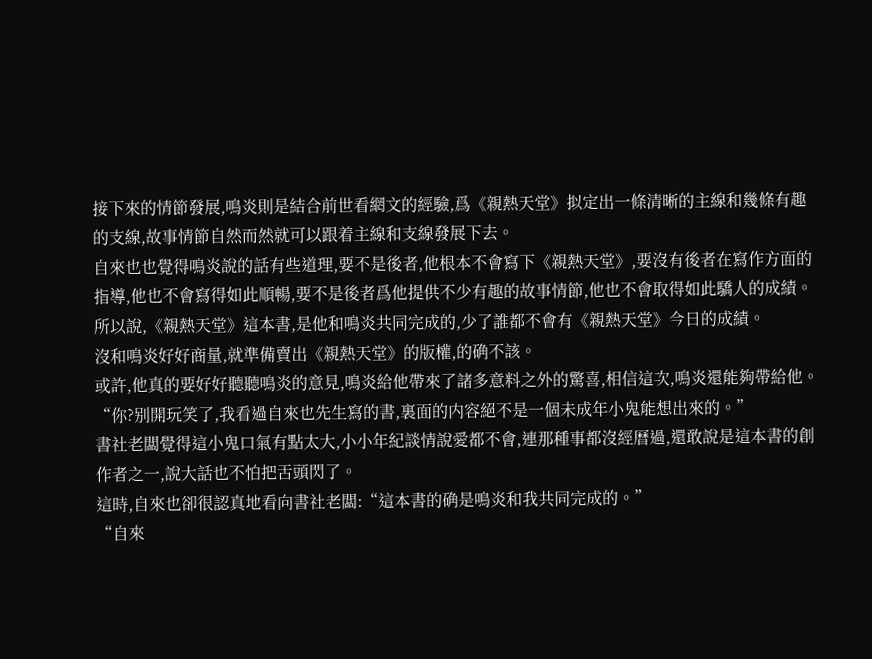接下來的情節發展,鳴炎則是結合前世看網文的經驗,爲《親熱天堂》拟定出一條清晰的主線和幾條有趣的支線,故事情節自然而然就可以跟着主線和支線發展下去。
自來也也覺得鳴炎說的話有些道理,要不是後者,他根本不會寫下《親熱天堂》,要沒有後者在寫作方面的指導,他也不會寫得如此順暢,要不是後者爲他提供不少有趣的故事情節,他也不會取得如此驕人的成績。
所以說,《親熱天堂》這本書,是他和鳴炎共同完成的,少了誰都不會有《親熱天堂》今日的成績。
沒和鳴炎好好商量,就準備賣出《親熱天堂》的版權,的确不該。
或許,他真的要好好聽聽鳴炎的意見,鳴炎給他帶來了諸多意料之外的驚喜,相信這次,鳴炎還能夠帶給他。
“你?别開玩笑了,我看過自來也先生寫的書,裏面的内容絕不是一個未成年小鬼能想出來的。”
書社老闆覺得這小鬼口氣有點太大,小小年紀談情說愛都不會,連那種事都沒經曆過,還敢說是這本書的創作者之一,說大話也不怕把舌頭閃了。
這時,自來也卻很認真地看向書社老闆:“這本書的确是鳴炎和我共同完成的。”
“自來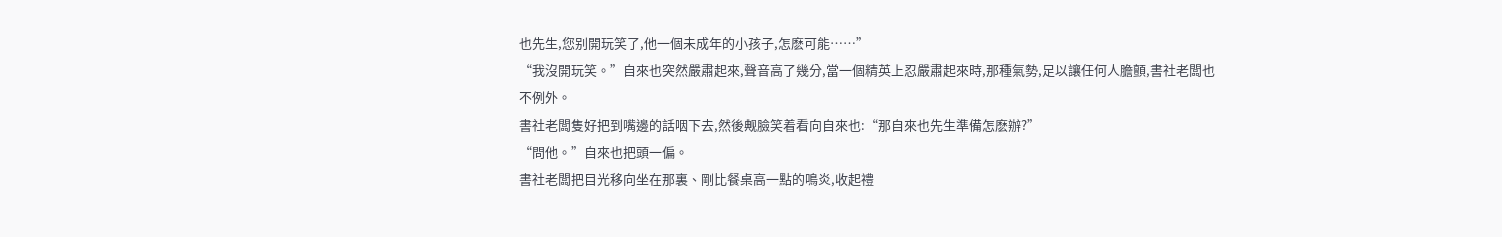也先生,您别開玩笑了,他一個未成年的小孩子,怎麽可能……”
“我沒開玩笑。”自來也突然嚴肅起來,聲音高了幾分,當一個精英上忍嚴肅起來時,那種氣勢,足以讓任何人膽顫,書社老闆也不例外。
書社老闆隻好把到嘴邊的話咽下去,然後觍臉笑着看向自來也:“那自來也先生準備怎麽辦?”
“問他。”自來也把頭一偏。
書社老闆把目光移向坐在那裏、剛比餐桌高一點的鳴炎,收起禮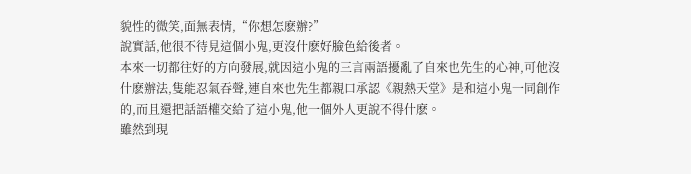貌性的微笑,面無表情,“你想怎麽辦?”
說實話,他很不待見這個小鬼,更沒什麽好臉色給後者。
本來一切都往好的方向發展,就因這小鬼的三言兩語擾亂了自來也先生的心神,可他沒什麽辦法,隻能忍氣吞聲,連自來也先生都親口承認《親熱天堂》是和這小鬼一同創作的,而且還把話語權交給了這小鬼,他一個外人更說不得什麽。
雖然到現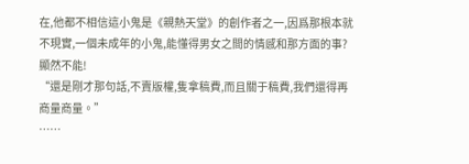在,他都不相信這小鬼是《親熱天堂》的創作者之一,因爲那根本就不現實,一個未成年的小鬼,能懂得男女之間的情感和那方面的事?
顯然不能!
“還是剛才那句話,不賣版權,隻拿稿費,而且關于稿費,我們還得再商量商量。”
……